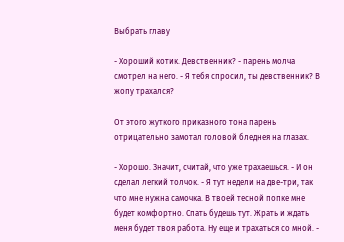Выбрать главу

- Хороший котик. Девственник? - парень молча смотрел на него. - Я тебя спросил, ты девственник? В жопу трахался?

От этого жуткого приказного тона парень отрицательно замотал головой бледнея на глазах.

- Хорошо. Значит, считай, что уже трахаешься. - И он сделал легкий толчок. - Я тут недели на две-три, так что мне нужна самочка. В твоей тесной попке мне будет комфортно. Спать будешь тут. Жрать и ждать меня будет твоя работа. Ну еще и трахаться со мной. -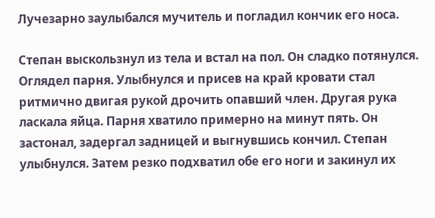Лучезарно заулыбался мучитель и погладил кончик его носа.

Степан выскользнул из тела и встал на пол. Он сладко потянулся. Оглядел парня. Улыбнулся и присев на край кровати стал ритмично двигая рукой дрочить опавший член. Другая рука ласкала яйца. Парня хватило примерно на минут пять. Он застонал, задергал задницей и выгнувшись кончил. Степан улыбнулся. Затем резко подхватил обе его ноги и закинул их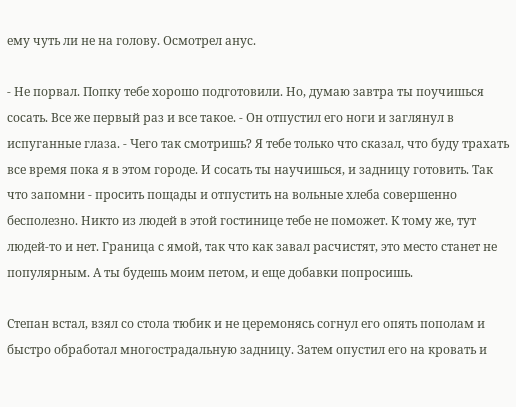ему чуть ли не на голову. Осмотрел анус.

- Не порвал. Попку тебе хорошо подготовили. Но, думаю завтра ты поучишься сосать. Все же первый раз и все такое. - Он отпустил его ноги и заглянул в испуганные глаза. - Чего так смотришь? Я тебе только что сказал, что буду трахать все время пока я в этом городе. И сосать ты научишься, и задницу готовить. Так что запомни - просить пощады и отпустить на вольные хлеба совершенно бесполезно. Никто из людей в этой гостинице тебе не поможет. К тому же, тут людей-то и нет. Граница с ямой, так что как завал расчистят, это место станет не популярным. А ты будешь моим петом, и еще добавки попросишь.

Степан встал, взял со стола тюбик и не церемонясь согнул его опять пополам и быстро обработал многострадальную задницу. Затем опустил его на кровать и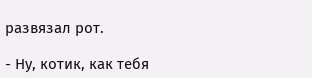развязал рот.

- Ну, котик, как тебя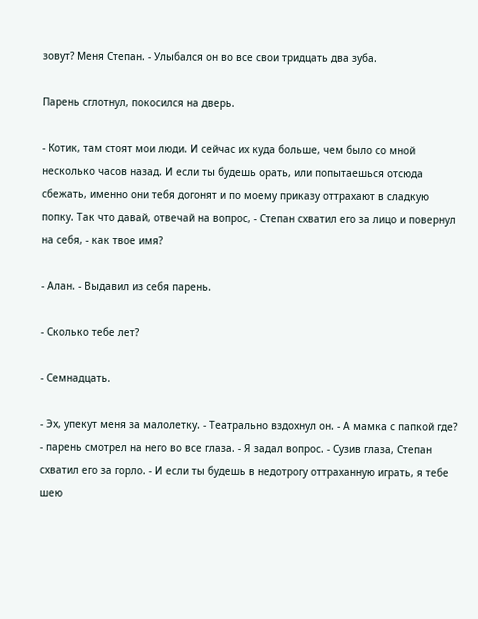зовут? Меня Степан. - Улыбался он во все свои тридцать два зуба.

Парень сглотнул, покосился на дверь.

- Котик, там стоят мои люди. И сейчас их куда больше, чем было со мной несколько часов назад. И если ты будешь орать, или попытаешься отсюда сбежать, именно они тебя догонят и по моему приказу оттрахают в сладкую попку. Так что давай, отвечай на вопрос, - Степан схватил его за лицо и повернул на себя, - как твое имя?

- Алан. - Выдавил из себя парень.

- Сколько тебе лет?

- Семнадцать.

- Эх, упекут меня за малолетку. - Театрально вздохнул он. - А мамка с папкой где? - парень смотрел на него во все глаза. - Я задал вопрос. - Сузив глаза, Степан схватил его за горло. - И если ты будешь в недотрогу оттраханную играть, я тебе шею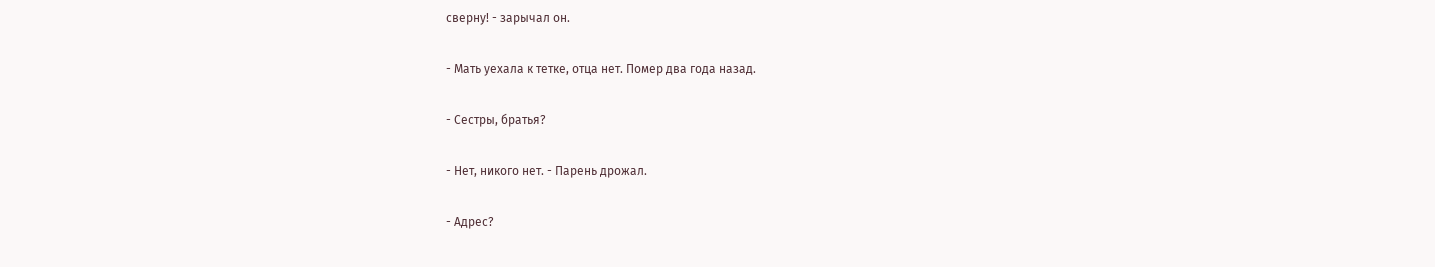сверну! - зарычал он.

- Мать уехала к тетке, отца нет. Помер два года назад.

- Сестры, братья?

- Нет, никого нет. - Парень дрожал.

- Адрес?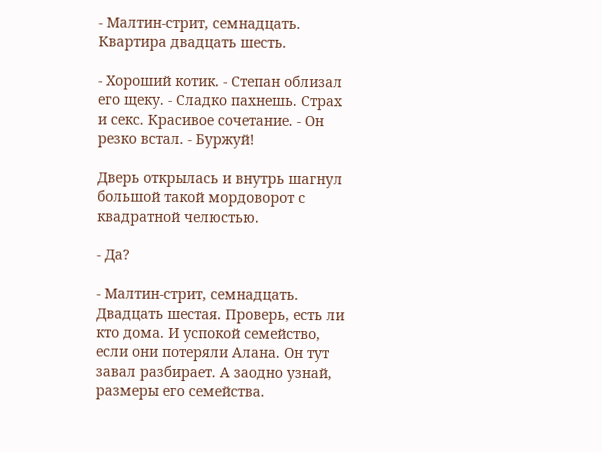- Малтин-стрит, семнадцать. Квартира двадцать шесть.

- Хороший котик. - Степан облизал его щеку. - Сладко пахнешь. Страх и секс. Красивое сочетание. - Он резко встал. - Буржуй!

Дверь открылась и внутрь шагнул большой такой мордоворот с квадратной челюстью.

- Да?

- Малтин-стрит, семнадцать. Двадцать шестая. Проверь, есть ли кто дома. И успокой семейство, если они потеряли Алана. Он тут завал разбирает. А заодно узнай, размеры его семейства.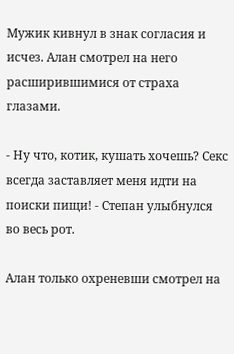Мужик кивнул в знак согласия и исчез. Алан смотрел на него расширившимися от страха глазами.

- Ну что, котик, кушать хочешь? Секс всегда заставляет меня идти на поиски пищи! - Степан улыбнулся во весь рот.

Алан только охреневши смотрел на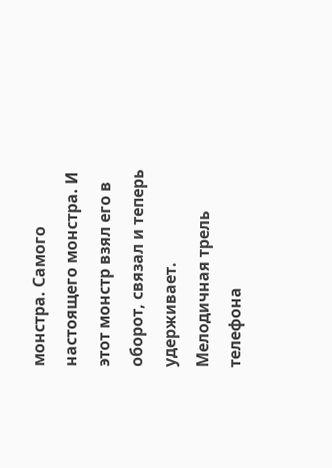монстра. Самого настоящего монстра. И этот монстр взял его в оборот, связал и теперь удерживает. Мелодичная трель телефона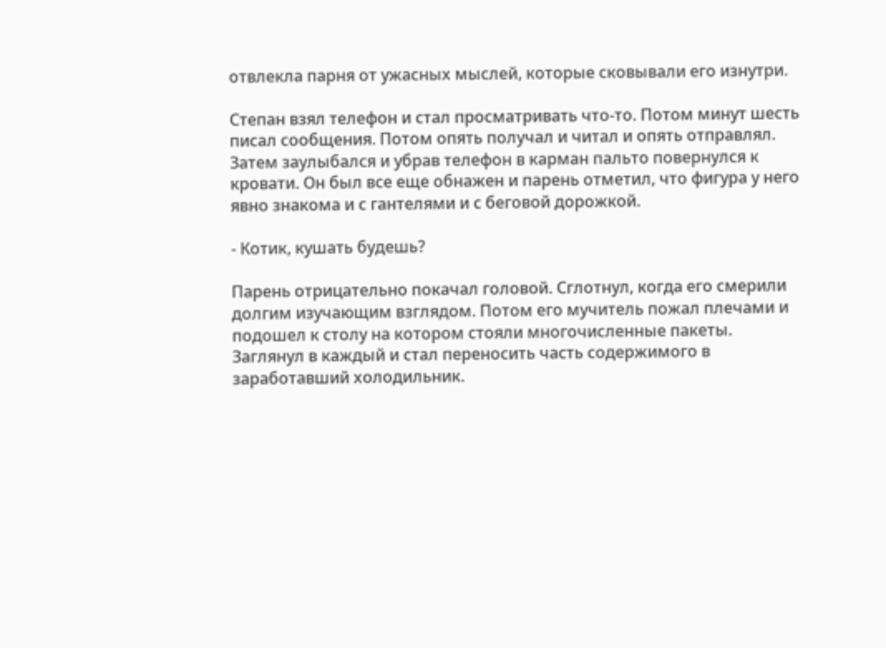отвлекла парня от ужасных мыслей, которые сковывали его изнутри.

Степан взял телефон и стал просматривать что-то. Потом минут шесть писал сообщения. Потом опять получал и читал и опять отправлял. Затем заулыбался и убрав телефон в карман пальто повернулся к кровати. Он был все еще обнажен и парень отметил, что фигура у него явно знакома и с гантелями и с беговой дорожкой.

- Котик, кушать будешь?

Парень отрицательно покачал головой. Сглотнул, когда его смерили долгим изучающим взглядом. Потом его мучитель пожал плечами и подошел к столу на котором стояли многочисленные пакеты. Заглянул в каждый и стал переносить часть содержимого в заработавший холодильник.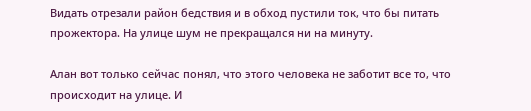Видать отрезали район бедствия и в обход пустили ток, что бы питать прожектора. На улице шум не прекращался ни на минуту.

Алан вот только сейчас понял, что этого человека не заботит все то, что происходит на улице. И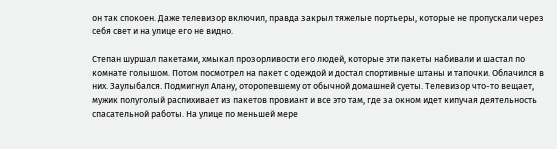он так спокоен. Даже телевизор включил, правда закрыл тяжелые портьеры, которые не пропускали через себя свет и на улице его не видно.

Степан шуршал пакетами, хмыкал прозорливости его людей, которые эти пакеты набивали и шастал по комнате голышом. Потом посмотрел на пакет с одеждой и достал спортивные штаны и тапочки. Облачился в них. Заулыбался. Подмигнул Алану, оторопевшему от обычной домашней суеты. Телевизор что-то вещает, мужик полуголый распихивает из пакетов провиант и все это там, где за окном идет кипучая деятельность спасательной работы. На улице по меньшей мере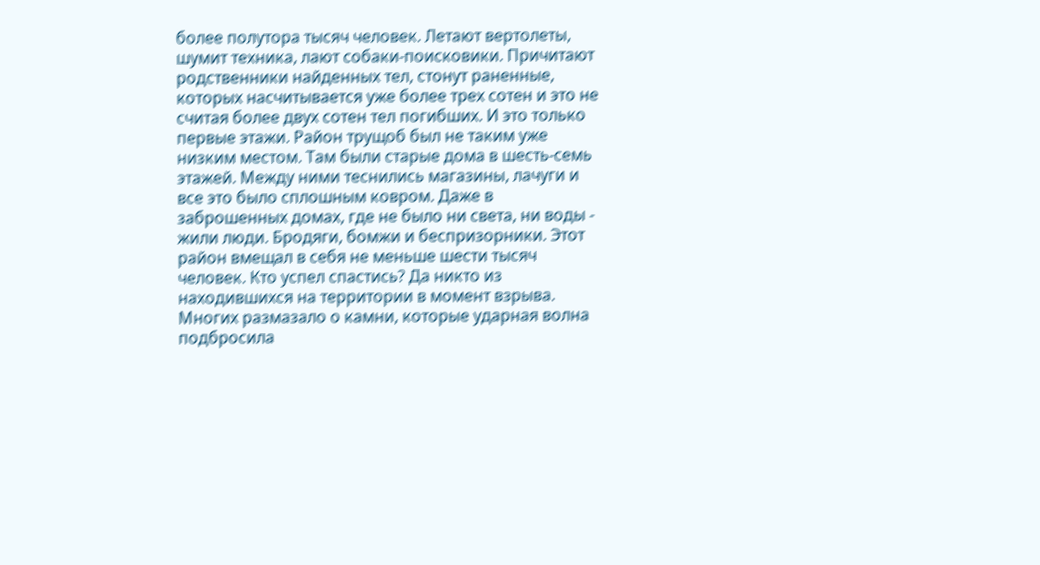более полутора тысяч человек. Летают вертолеты, шумит техника, лают собаки-поисковики. Причитают родственники найденных тел, стонут раненные, которых насчитывается уже более трех сотен и это не считая более двух сотен тел погибших. И это только первые этажи. Район трущоб был не таким уже низким местом. Там были старые дома в шесть-семь этажей. Между ними теснились магазины, лачуги и все это было сплошным ковром. Даже в заброшенных домах, где не было ни света, ни воды - жили люди. Бродяги, бомжи и беспризорники. Этот район вмещал в себя не меньше шести тысяч человек. Кто успел спастись? Да никто из находившихся на территории в момент взрыва. Многих размазало о камни, которые ударная волна подбросила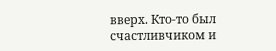вверх. Кто-то был счастливчиком и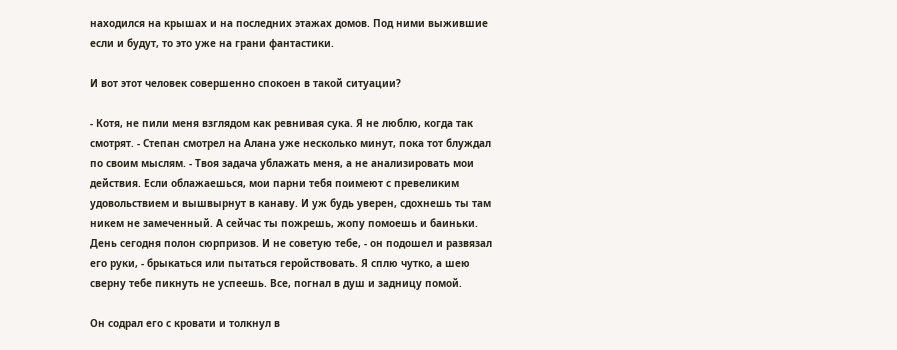находился на крышах и на последних этажах домов. Под ними выжившие если и будут, то это уже на грани фантастики.

И вот этот человек совершенно спокоен в такой ситуации?

- Котя, не пили меня взглядом как ревнивая сука. Я не люблю, когда так смотрят. - Степан смотрел на Алана уже несколько минут, пока тот блуждал по своим мыслям. - Твоя задача ублажать меня, а не анализировать мои действия. Если облажаешься, мои парни тебя поимеют с превеликим удовольствием и вышвырнут в канаву. И уж будь уверен, сдохнешь ты там никем не замеченный. А сейчас ты пожрешь, жопу помоешь и баиньки. День сегодня полон сюрпризов. И не советую тебе, - он подошел и развязал его руки, - брыкаться или пытаться геройствовать. Я сплю чутко, а шею сверну тебе пикнуть не успеешь. Все, погнал в душ и задницу помой.

Он содрал его с кровати и толкнул в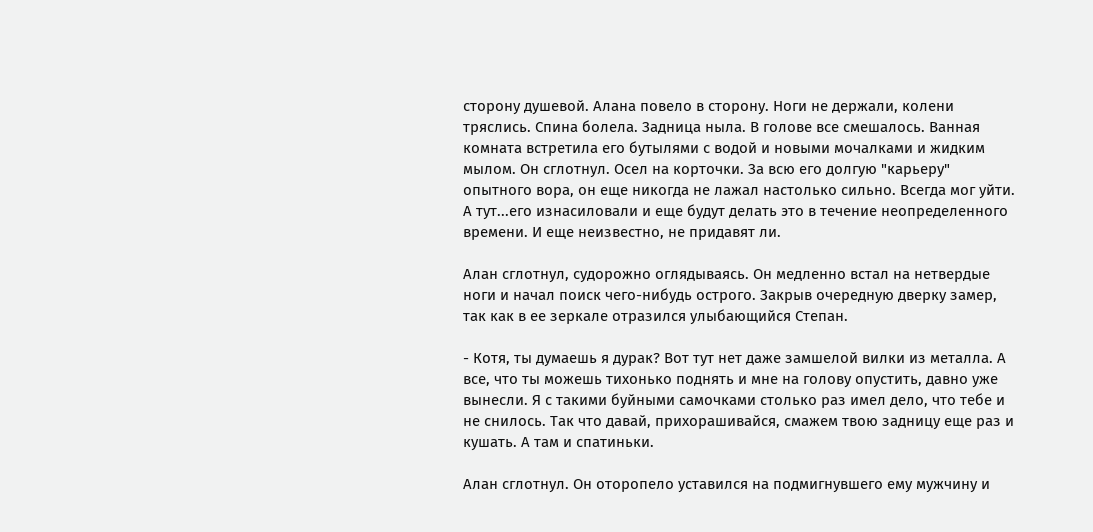сторону душевой. Алана повело в сторону. Ноги не держали, колени тряслись. Спина болела. Задница ныла. В голове все смешалось. Ванная комната встретила его бутылями с водой и новыми мочалками и жидким мылом. Он сглотнул. Осел на корточки. За всю его долгую "карьеру" опытного вора, он еще никогда не лажал настолько сильно. Всегда мог уйти. А тут...его изнасиловали и еще будут делать это в течение неопределенного времени. И еще неизвестно, не придавят ли.

Алан сглотнул, судорожно оглядываясь. Он медленно встал на нетвердые ноги и начал поиск чего-нибудь острого. Закрыв очередную дверку замер, так как в ее зеркале отразился улыбающийся Степан.

- Котя, ты думаешь я дурак? Вот тут нет даже замшелой вилки из металла. А все, что ты можешь тихонько поднять и мне на голову опустить, давно уже вынесли. Я с такими буйными самочками столько раз имел дело, что тебе и не снилось. Так что давай, прихорашивайся, смажем твою задницу еще раз и кушать. А там и спатиньки.

Алан сглотнул. Он оторопело уставился на подмигнувшего ему мужчину и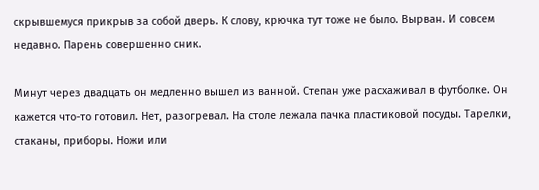скрывшемуся прикрыв за собой дверь. К слову, крючка тут тоже не было. Вырван. И совсем недавно. Парень совершенно сник.

Минут через двадцать он медленно вышел из ванной. Степан уже расхаживал в футболке. Он кажется что-то готовил. Нет, разогревал. На столе лежала пачка пластиковой посуды. Тарелки, стаканы, приборы. Ножи или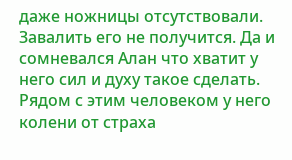даже ножницы отсутствовали. Завалить его не получится. Да и сомневался Алан что хватит у него сил и духу такое сделать. Рядом с этим человеком у него колени от страха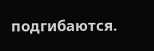подгибаются.